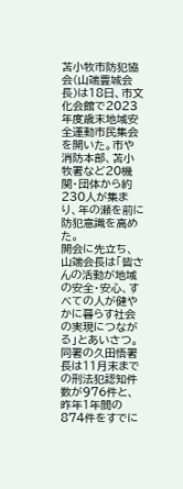苫小牧市防犯協会(山端豊城会長)は18日、市文化会館で2023年度歳末地域安全運動市民集会を開いた。市や消防本部、苫小牧署など20機関・団体から約230人が集まり、年の瀬を前に防犯意識を高めた。
開会に先立ち、山端会長は「皆さんの活動が地域の安全・安心、すべての人が健やかに暮らす社会の実現につながる」とあいさつ。
同署の久田悟署長は11月末までの刑法犯認知件数が976件と、昨年1年間の874件をすでに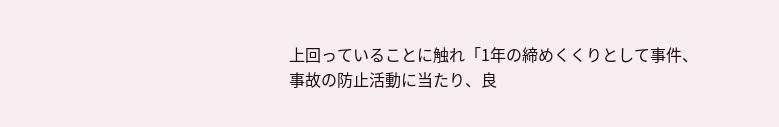上回っていることに触れ「1年の締めくくりとして事件、事故の防止活動に当たり、良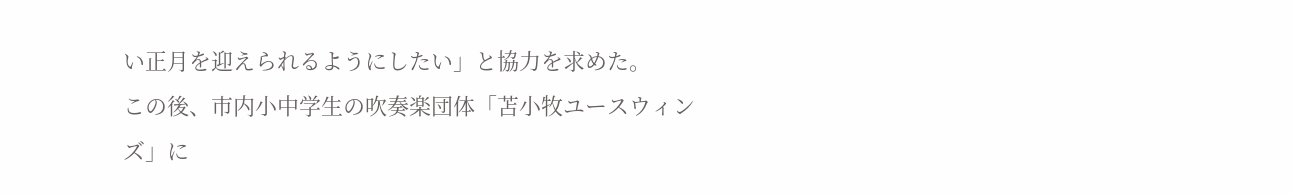い正月を迎えられるようにしたい」と協力を求めた。
この後、市内小中学生の吹奏楽団体「苫小牧ユースウィンズ」に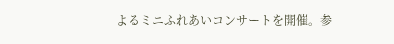よるミニふれあいコンサートを開催。参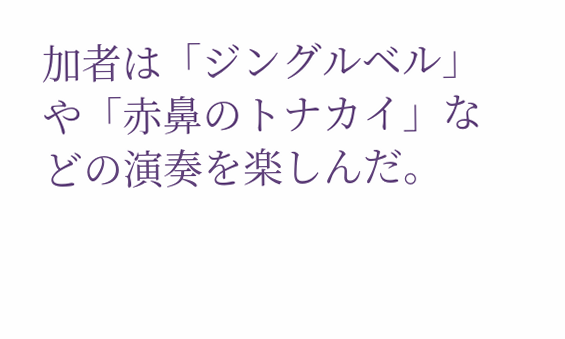加者は「ジングルベル」や「赤鼻のトナカイ」などの演奏を楽しんだ。